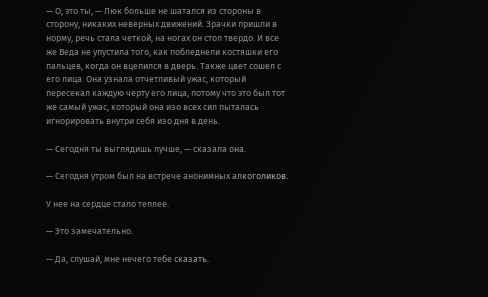— О, это ты, — Люк больше не шатался из стороны в сторону, никаких неверных движений. Зрачки пришли в норму, речь стала четкой, на ногах он стол твердо. И все же Веда не упустила того, как побледнели костяшки его пальцев, когда он вцепился в дверь. Также цвет сошел с его лица. Она узнала отчетливый ужас, который пересекал каждую черту его лица, потому что это был тот же самый ужас, который она изо всех сил пыталась игнорировать внутри себя изо дня в день.

— Сегодня ты выглядишь лучше, — сказала она.

— Сегодня утром был на встрече анонимных алкоголиков.

У нее на сердце стало теплее.

— Это замечательно.

— Да, слушай, мне нечего тебе сказать.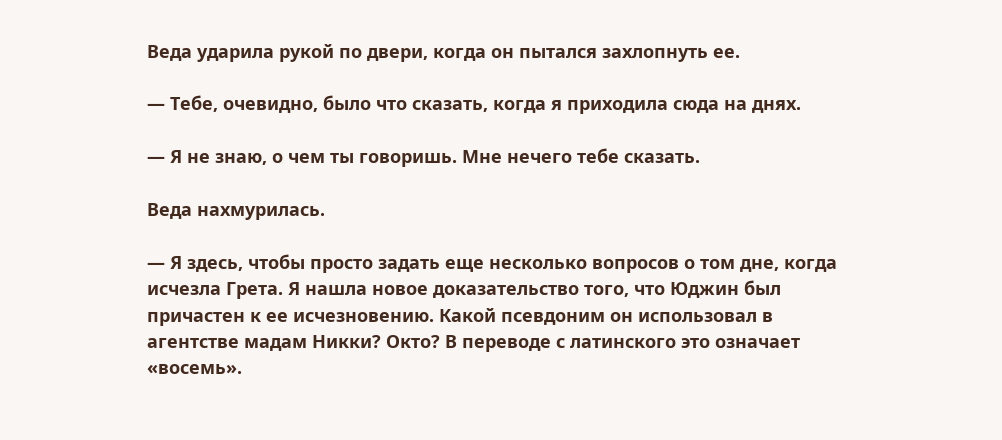Веда ударила рукой по двери, когда он пытался захлопнуть ее.

— Тебе, очевидно, было что сказать, когда я приходила сюда на днях.

— Я не знаю, о чем ты говоришь. Мне нечего тебе сказать.

Веда нахмурилась.

— Я здесь, чтобы просто задать еще несколько вопросов о том дне, когда исчезла Грета. Я нашла новое доказательство того, что Юджин был причастен к ее исчезновению. Какой псевдоним он использовал в агентстве мадам Никки? Окто? В переводе с латинского это означает «восемь».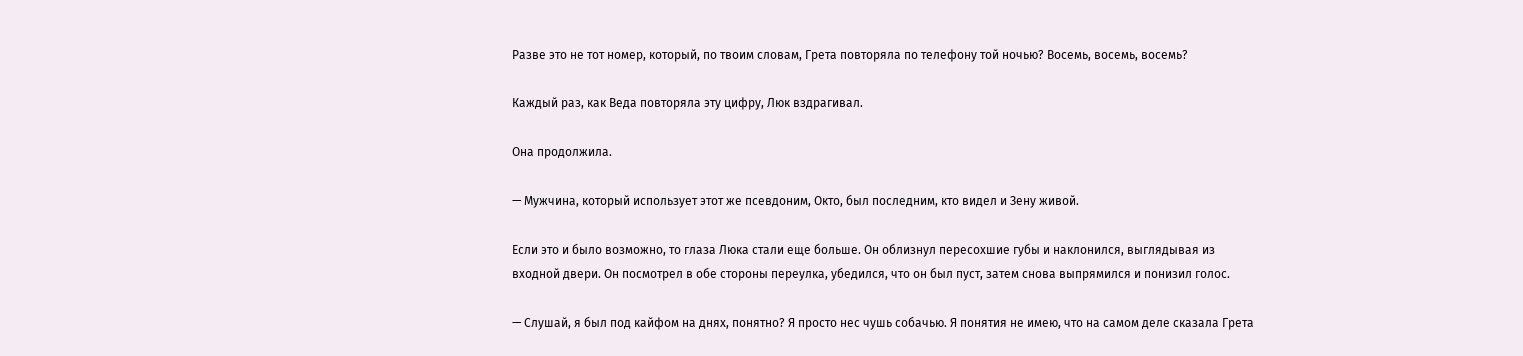Разве это не тот номер, который, по твоим словам, Грета повторяла по телефону той ночью? Восемь, восемь, восемь?

Каждый раз, как Веда повторяла эту цифру, Люк вздрагивал.

Она продолжила.

— Мужчина, который использует этот же псевдоним, Окто, был последним, кто видел и Зену живой.

Если это и было возможно, то глаза Люка стали еще больше. Он облизнул пересохшие губы и наклонился, выглядывая из входной двери. Он посмотрел в обе стороны переулка, убедился, что он был пуст, затем снова выпрямился и понизил голос.

— Слушай, я был под кайфом на днях, понятно? Я просто нес чушь собачью. Я понятия не имею, что на самом деле сказала Грета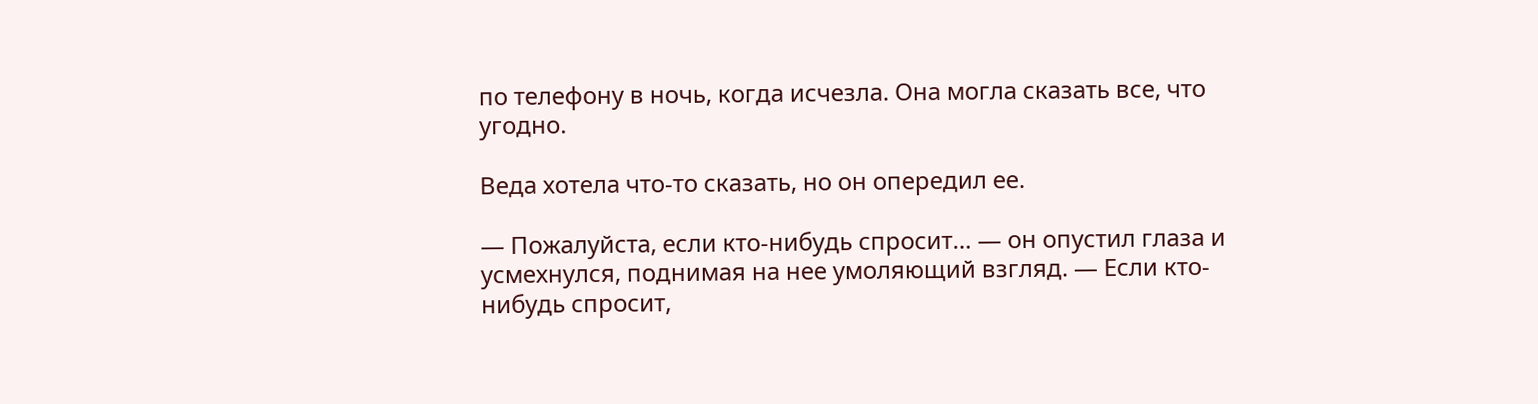по телефону в ночь, когда исчезла. Она могла сказать все, что угодно.

Веда хотела что-то сказать, но он опередил ее.

— Пожалуйста, если кто-нибудь спросит… — он опустил глаза и усмехнулся, поднимая на нее умоляющий взгляд. — Если кто-нибудь спросит,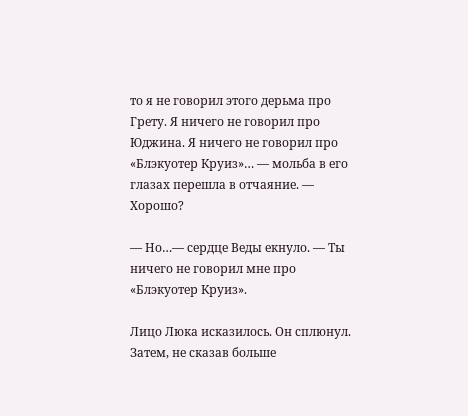то я не говорил этого дерьма про Грету. Я ничего не говорил про Юджина. Я ничего не говорил про «Блэкуотер Круиз»… — мольба в его глазах перешла в отчаяние. — Хорошо?

— Но…— сердце Веды екнуло. — Ты ничего не говорил мне про «Блэкуотер Круиз».

Лицо Люка исказилось. Он сплюнул. Затем, не сказав больше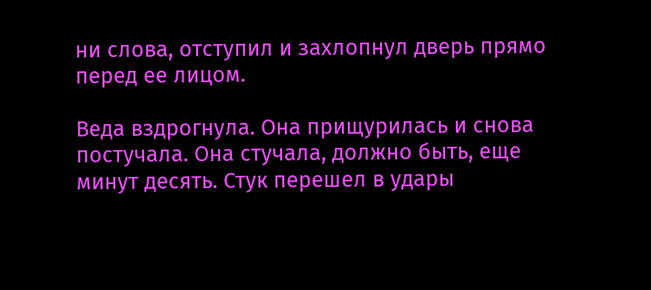ни слова, отступил и захлопнул дверь прямо перед ее лицом.

Веда вздрогнула. Она прищурилась и снова постучала. Она стучала, должно быть, еще минут десять. Стук перешел в удары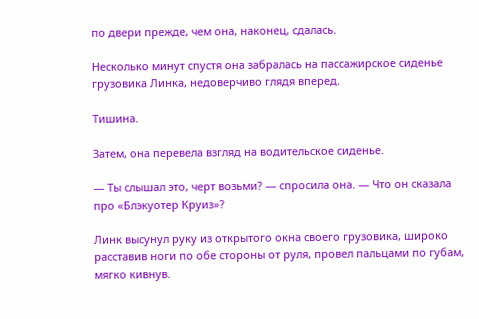по двери прежде, чем она, наконец, сдалась.

Несколько минут спустя она забралась на пассажирское сиденье грузовика Линка, недоверчиво глядя вперед.

Тишина.

Затем, она перевела взгляд на водительское сиденье.

— Ты слышал это, черт возьми? — спросила она. — Что он сказала про «Блэкуотер Круиз»?

Линк высунул руку из открытого окна своего грузовика, широко расставив ноги по обе стороны от руля, провел пальцами по губам, мягко кивнув.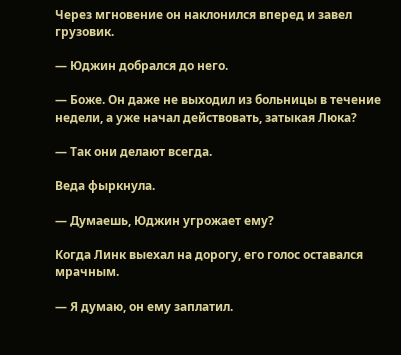Через мгновение он наклонился вперед и завел грузовик.

— Юджин добрался до него.

— Боже. Он даже не выходил из больницы в течение недели, а уже начал действовать, затыкая Люка?

— Так они делают всегда.

Веда фыркнула.

— Думаешь, Юджин угрожает ему?

Когда Линк выехал на дорогу, его голос оставался мрачным.

— Я думаю, он ему заплатил.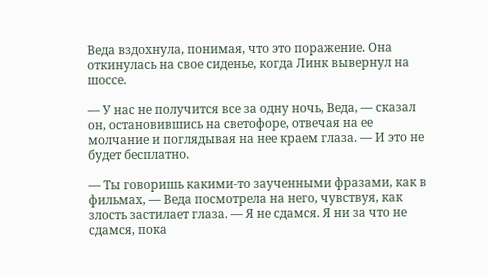Веда вздохнула, понимая, что это поражение. Она откинулась на свое сиденье, когда Линк вывернул на шоссе.

— У нас не получится все за одну ночь, Веда, — сказал он, остановившись на светофоре, отвечая на ее молчание и поглядывая на нее краем глаза. — И это не будет бесплатно.

— Ты говоришь какими-то заученными фразами, как в фильмах, — Веда посмотрела на него, чувствуя, как злость застилает глаза. — Я не сдамся. Я ни за что не сдамся, пока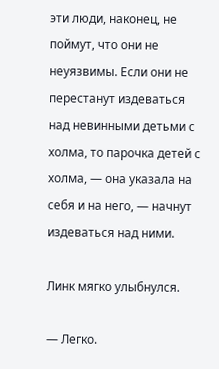эти люди, наконец, не поймут, что они не неуязвимы. Если они не перестанут издеваться над невинными детьми с холма, то парочка детей с холма, — она указала на себя и на него, — начнут издеваться над ними.

Линк мягко улыбнулся.

— Легко.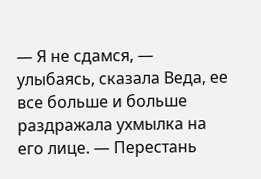— Я не сдамся, — улыбаясь, сказала Веда, ее все больше и больше раздражала ухмылка на его лице. — Перестань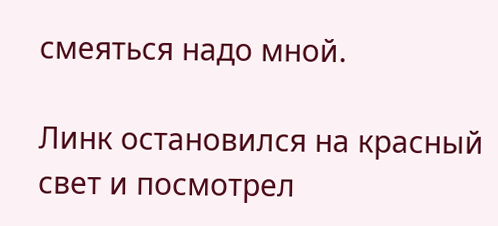смеяться надо мной.

Линк остановился на красный свет и посмотрел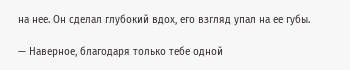на нее. Он сделал глубокий вдох, его взгляд упал на ее губы.

— Наверное, благодаря только тебе одной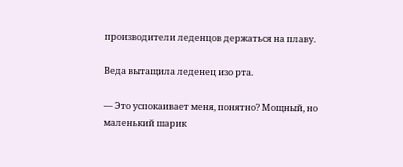производители леденцов держаться на плаву.

Веда вытащила леденец изо рта.

— Это успокаивает меня, понятно? Мощный, но маленький шарик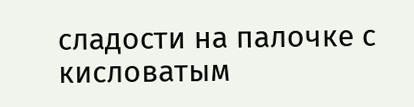сладости на палочке с кисловатым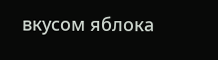вкусом яблока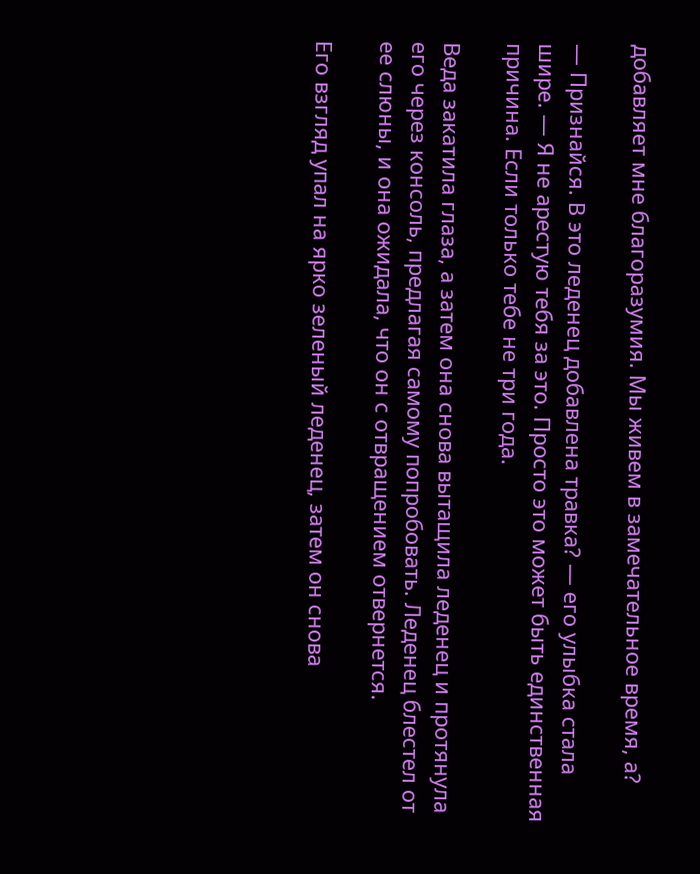добавляет мне благоразумия. Мы живем в замечательное время, а?

— Признайся. В это леденец добавлена травка? — его улыбка стала шире. — Я не арестую тебя за это. Просто это может быть единственная причина. Если только тебе не три года.

Веда закатила глаза, а затем она снова вытащила леденец и протянула его через консоль, предлагая самому попробовать. Леденец блестел от ее слюны, и она ожидала, что он с отвращением отвернется.

Его взгляд упал на ярко зеленый леденец, затем он снова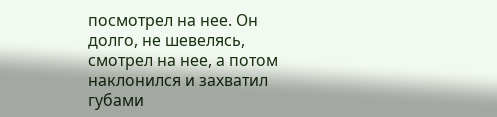посмотрел на нее. Он долго, не шевелясь, смотрел на нее, а потом наклонился и захватил губами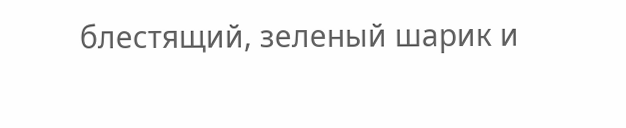блестящий, зеленый шарик и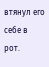втянул его себе в рот.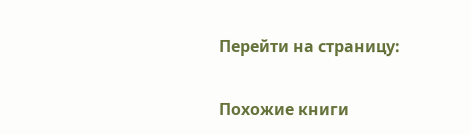Перейти на страницу:

Похожие книги